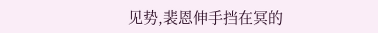见势,裴恩伸手挡在冥的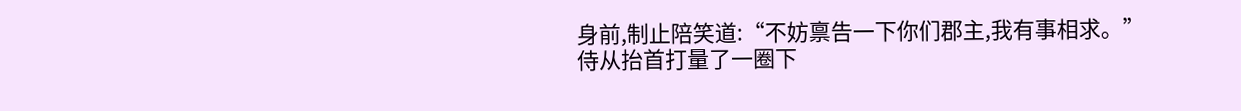身前,制止陪笑道:“不妨禀告一下你们郡主,我有事相求。”
侍从抬首打量了一圈下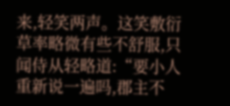来,轻笑两声。这笑敷衍草率略微有些不舒服,只闻侍从轻略道:“要小人重新说一遍吗,郡主不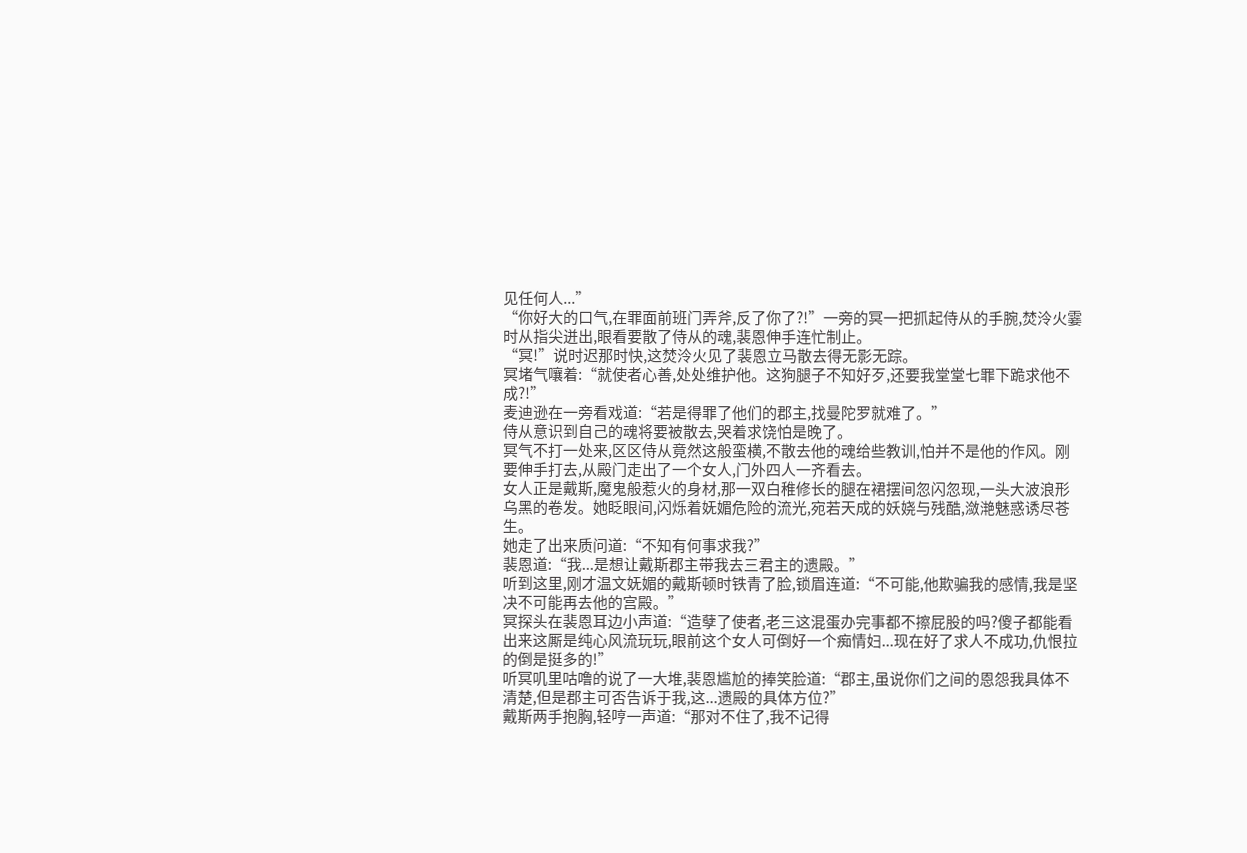见任何人...”
“你好大的口气,在罪面前班门弄斧,反了你了?!”一旁的冥一把抓起侍从的手腕,焚泠火霎时从指尖迸出,眼看要散了侍从的魂,裴恩伸手连忙制止。
“冥!”说时迟那时快,这焚泠火见了裴恩立马散去得无影无踪。
冥堵气嚷着:“就使者心善,处处维护他。这狗腿子不知好歹,还要我堂堂七罪下跪求他不成?!”
麦迪逊在一旁看戏道:“若是得罪了他们的郡主,找曼陀罗就难了。”
侍从意识到自己的魂将要被散去,哭着求饶怕是晚了。
冥气不打一处来,区区侍从竟然这般蛮横,不散去他的魂给些教训,怕并不是他的作风。刚要伸手打去,从殿门走出了一个女人,门外四人一齐看去。
女人正是戴斯,魔鬼般惹火的身材,那一双白稚修长的腿在裙摆间忽闪忽现,一头大波浪形乌黑的卷发。她眨眼间,闪烁着妩媚危险的流光,宛若天成的妖娆与残酷,潋滟魅惑诱尽苍生。
她走了出来质问道:“不知有何事求我?”
裴恩道:“我...是想让戴斯郡主带我去三君主的遗殿。”
听到这里,刚才温文妩媚的戴斯顿时铁青了脸,锁眉连道:“不可能,他欺骗我的感情,我是坚决不可能再去他的宫殿。”
冥探头在裴恩耳边小声道:“造孽了使者,老三这混蛋办完事都不擦屁股的吗?傻子都能看出来这厮是纯心风流玩玩,眼前这个女人可倒好一个痴情妇...现在好了求人不成功,仇恨拉的倒是挺多的!”
听冥叽里咕噜的说了一大堆,裴恩尴尬的捧笑脸道:“郡主,虽说你们之间的恩怨我具体不清楚,但是郡主可否告诉于我,这...遗殿的具体方位?”
戴斯两手抱胸,轻哼一声道:“那对不住了,我不记得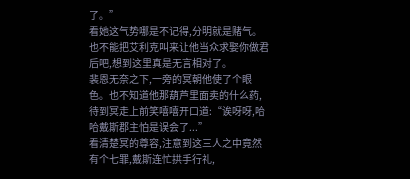了。”
看她这气势哪是不记得,分明就是赌气。也不能把艾利克叫来让他当众求娶你做君后吧,想到这里真是无言相对了。
裴恩无奈之下,一旁的冥朝他使了个眼色。也不知道他那葫芦里面卖的什么药,待到冥走上前笑嘻嘻开口道:“诶呀呀,哈哈戴斯郡主怕是误会了...”
看清楚冥的尊容,注意到这三人之中竟然有个七罪,戴斯连忙拱手行礼,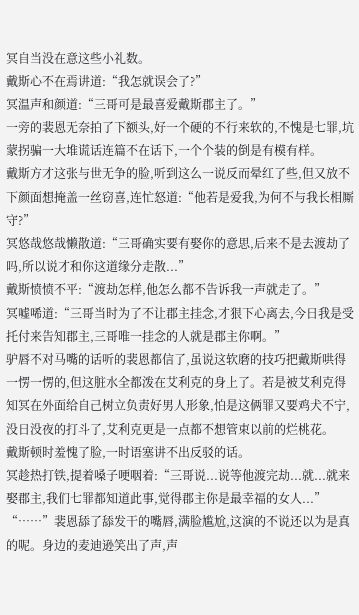冥自当没在意这些小礼数。
戴斯心不在焉讲道:“我怎就误会了?”
冥温声和颜道:“三哥可是最喜爱戴斯郡主了。”
一旁的裴恩无奈拍了下额头,好一个硬的不行来软的,不愧是七罪,坑蒙拐骗一大堆谎话连篇不在话下,一个个装的倒是有模有样。
戴斯方才这张与世无争的脸,听到这么一说反而晕红了些,但又放不下颜面想掩盖一丝窃喜,连忙怒道:“他若是爱我,为何不与我长相厮守?”
冥悠哉悠哉懒散道:“三哥确实要有娶你的意思,后来不是去渡劫了吗,所以说才和你这道缘分走散...”
戴斯愤愤不平:“渡劫怎样,他怎么都不告诉我一声就走了。”
冥嘘唏道:“三哥当时为了不让郡主挂念,才狠下心离去,今日我是受托付来告知郡主,三哥唯一挂念的人就是郡主你啊。”
驴唇不对马嘴的话听的裴恩都信了,虽说这软磨的技巧把戴斯哄得一愣一愣的,但这脏水全都泼在艾利克的身上了。若是被艾利克得知冥在外面给自己树立负责好男人形象,怕是这俩罪又要鸡犬不宁,没日没夜的打斗了,艾利克更是一点都不想管束以前的烂桃花。
戴斯顿时羞愧了脸,一时语塞讲不出反驳的话。
冥趁热打铁,提着嗓子哽咽着:“三哥说...说等他渡完劫...就...就来娶郡主,我们七罪都知道此事,觉得郡主你是最幸福的女人...”
“……”裴恩舔了舔发干的嘴唇,满脸尴尬,这演的不说还以为是真的呢。身边的麦迪逊笑出了声,声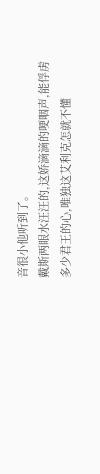音很小他听到了。
戴斯两眼水汪汪的,这娇滴滴的哽咽声,能俘虏多少君王的心,唯独这艾利克怎就不懂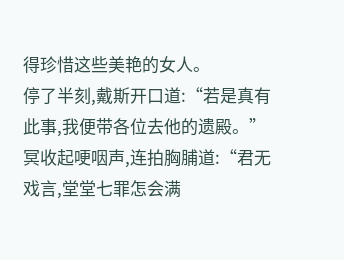得珍惜这些美艳的女人。
停了半刻,戴斯开口道:“若是真有此事,我便带各位去他的遗殿。”
冥收起哽咽声,连拍胸脯道:“君无戏言,堂堂七罪怎会满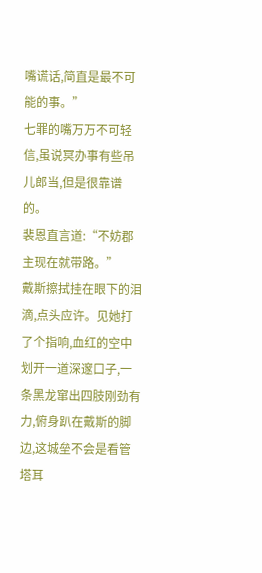嘴谎话,简直是最不可能的事。”
七罪的嘴万万不可轻信,虽说冥办事有些吊儿郎当,但是很靠谱的。
裴恩直言道:“不妨郡主现在就带路。”
戴斯擦拭挂在眼下的泪滴,点头应许。见她打了个指响,血红的空中划开一道深邃口子,一条黑龙窜出四肢刚劲有力,俯身趴在戴斯的脚边,这城垒不会是看管塔耳